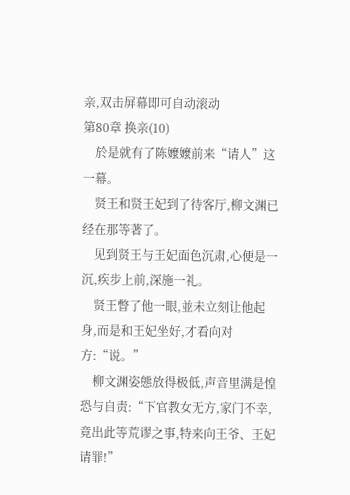亲,双击屏幕即可自动滚动
第80章 换亲(10)
    於是就有了陈嬤嬤前来“请人”这一幕。
    贤王和贤王妃到了待客厅,柳文渊已经在那等著了。
    见到贤王与王妃面色沉肃,心便是一沉,疾步上前,深施一礼。
    贤王瞥了他一眼,並未立刻让他起身,而是和王妃坐好,才看向对方:“说。”
    柳文渊姿態放得极低,声音里满是惶恐与自责:“下官教女无方,家门不幸,竟出此等荒谬之事,特来向王爷、王妃请罪!”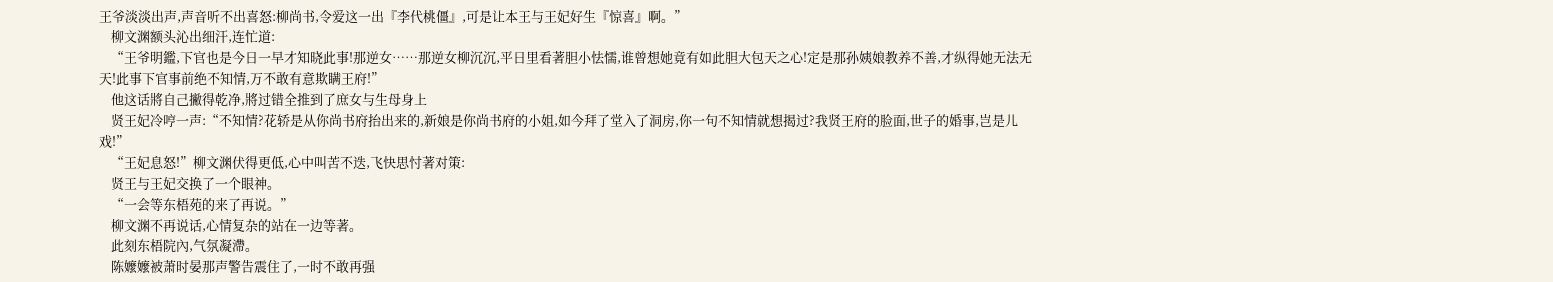王爷淡淡出声,声音听不出喜怒:柳尚书,令爱这一出『李代桃僵』,可是让本王与王妃好生『惊喜』啊。”
    柳文渊额头沁出细汗,连忙道:
    “王爷明鑑,下官也是今日一早才知晓此事!那逆女……那逆女柳沉沉,平日里看著胆小怯懦,谁曾想她竟有如此胆大包天之心!定是那孙姨娘教养不善,才纵得她无法无天!此事下官事前绝不知情,万不敢有意欺瞒王府!”
    他这话將自己撇得乾净,將过错全推到了庶女与生母身上
    贤王妃冷哼一声:“不知情?花轿是从你尚书府抬出来的,新娘是你尚书府的小姐,如今拜了堂入了洞房,你一句不知情就想揭过?我贤王府的脸面,世子的婚事,岂是儿戏!”
    “王妃息怒!”柳文渊伏得更低,心中叫苦不迭,飞快思忖著对策:
    贤王与王妃交换了一个眼神。
    “一会等东梧苑的来了再说。”
    柳文渊不再说话,心情复杂的站在一边等著。
    此刻东梧院內,气氛凝滯。
    陈嬤嬤被萧时晏那声警告震住了,一时不敢再强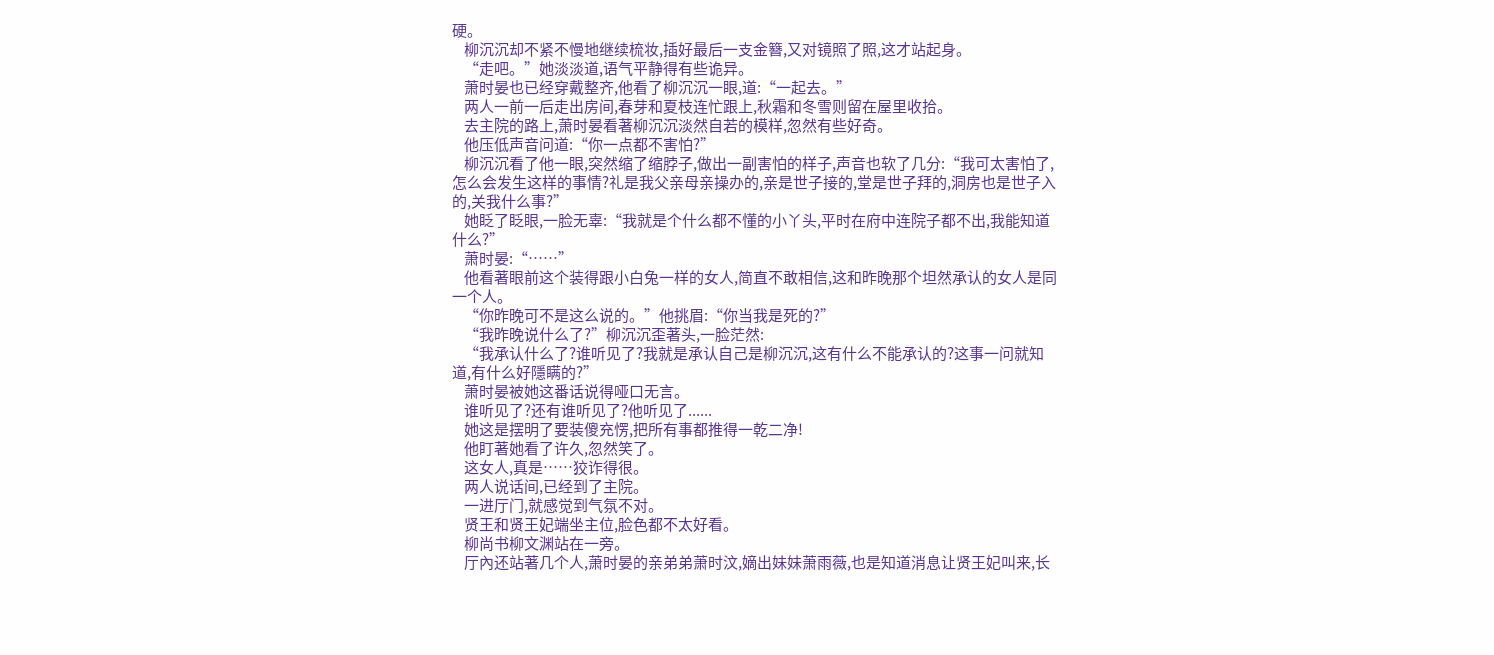硬。
    柳沉沉却不紧不慢地继续梳妆,插好最后一支金簪,又对镜照了照,这才站起身。
    “走吧。”她淡淡道,语气平静得有些诡异。
    萧时晏也已经穿戴整齐,他看了柳沉沉一眼,道:“一起去。”
    两人一前一后走出房间,春芽和夏枝连忙跟上,秋霜和冬雪则留在屋里收拾。
    去主院的路上,萧时晏看著柳沉沉淡然自若的模样,忽然有些好奇。
    他压低声音问道:“你一点都不害怕?”
    柳沉沉看了他一眼,突然缩了缩脖子,做出一副害怕的样子,声音也软了几分:“我可太害怕了,怎么会发生这样的事情?礼是我父亲母亲操办的,亲是世子接的,堂是世子拜的,洞房也是世子入的,关我什么事?”
    她眨了眨眼,一脸无辜:“我就是个什么都不懂的小丫头,平时在府中连院子都不出,我能知道什么?”
    萧时晏:“……”
    他看著眼前这个装得跟小白兔一样的女人,简直不敢相信,这和昨晚那个坦然承认的女人是同一个人。
    “你昨晚可不是这么说的。”他挑眉:“你当我是死的?”
    “我昨晚说什么了?”柳沉沉歪著头,一脸茫然:
    “我承认什么了?谁听见了?我就是承认自己是柳沉沉,这有什么不能承认的?这事一问就知道,有什么好隱瞒的?”
    萧时晏被她这番话说得哑口无言。
    谁听见了?还有谁听见了?他听见了......
    她这是摆明了要装傻充愣,把所有事都推得一乾二净!
    他盯著她看了许久,忽然笑了。
    这女人,真是……狡诈得很。
    两人说话间,已经到了主院。
    一进厅门,就感觉到气氛不对。
    贤王和贤王妃端坐主位,脸色都不太好看。
    柳尚书柳文渊站在一旁。
    厅內还站著几个人,萧时晏的亲弟弟萧时汶,嫡出妹妹萧雨薇,也是知道消息让贤王妃叫来,长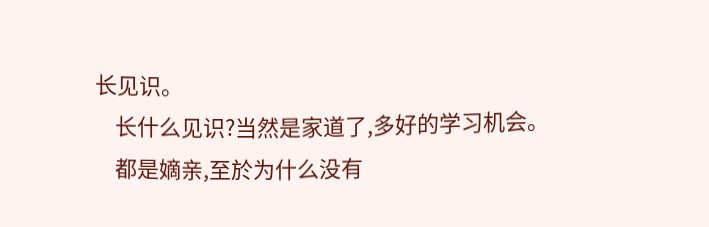长见识。
    长什么见识?当然是家道了,多好的学习机会。
    都是嫡亲,至於为什么没有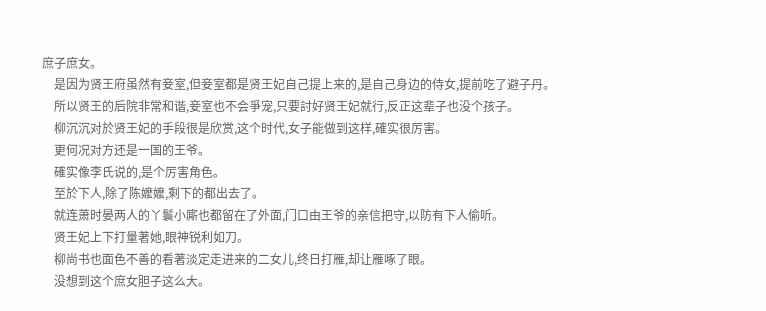庶子庶女。
    是因为贤王府虽然有妾室,但妾室都是贤王妃自己提上来的,是自己身边的侍女,提前吃了避子丹。
    所以贤王的后院非常和谐,妾室也不会爭宠,只要討好贤王妃就行,反正这辈子也没个孩子。
    柳沉沉对於贤王妃的手段很是欣赏,这个时代,女子能做到这样,確实很厉害。
    更何况对方还是一国的王爷。
    確实像李氏说的,是个厉害角色。
    至於下人,除了陈嬤嬤,剩下的都出去了。
    就连萧时晏两人的丫鬟小廝也都留在了外面,门口由王爷的亲信把守,以防有下人偷听。
    贤王妃上下打量著她,眼神锐利如刀。
    柳尚书也面色不善的看著淡定走进来的二女儿,终日打雁,却让雁啄了眼。
    没想到这个庶女胆子这么大。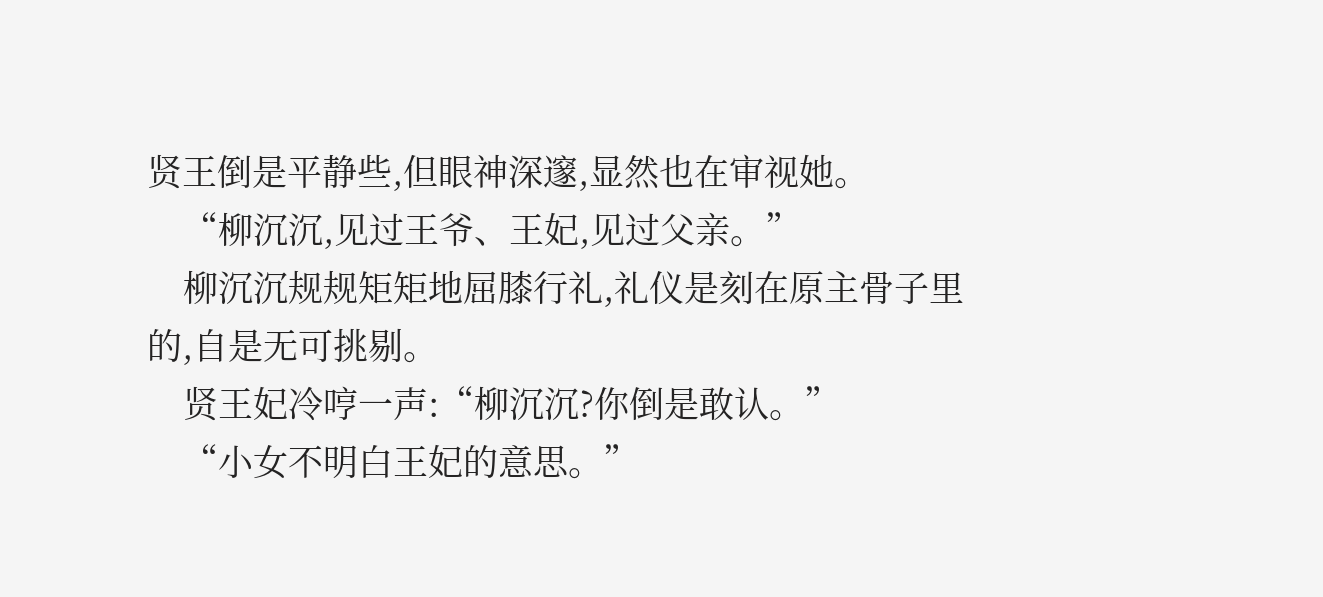贤王倒是平静些,但眼神深邃,显然也在审视她。
    “柳沉沉,见过王爷、王妃,见过父亲。”
    柳沉沉规规矩矩地屈膝行礼,礼仪是刻在原主骨子里的,自是无可挑剔。
    贤王妃冷哼一声:“柳沉沉?你倒是敢认。”
    “小女不明白王妃的意思。”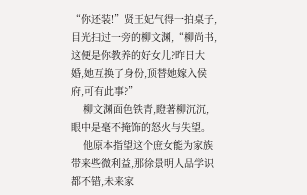“你还装!”贤王妃气得一拍桌子,目光扫过一旁的柳文渊,“柳尚书,这便是你教养的好女儿?昨日大婚,她互换了身份,顶替她嫁入侯府,可有此事?”
    柳文渊面色铁青,瞪著柳沉沉,眼中是毫不掩饰的怒火与失望。
    他原本指望这个庶女能为家族带来些微利益,那徐景明人品学识都不错,未来家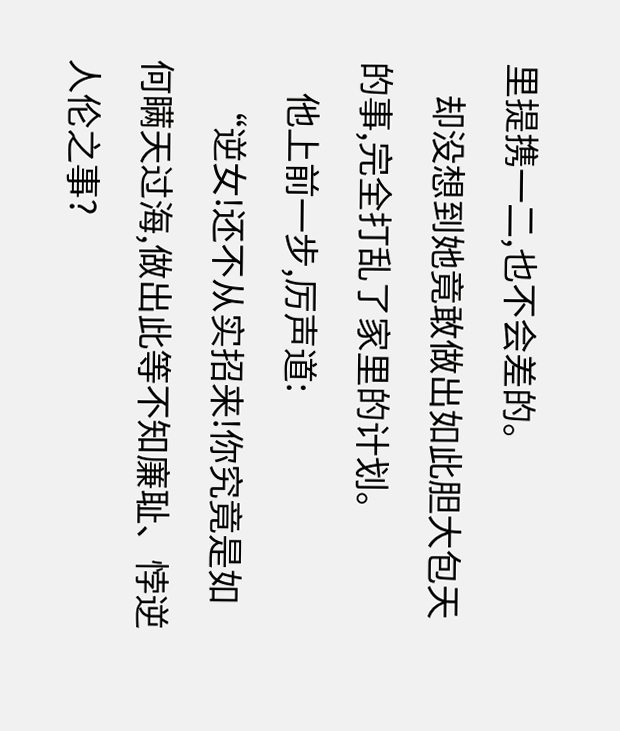里提携一二,也不会差的。
    却没想到她竟敢做出如此胆大包天的事,完全打乱了家里的计划。
    他上前一步,厉声道:
    “逆女!还不从实招来!你究竟是如何瞒天过海,做出此等不知廉耻、悖逆人伦之事?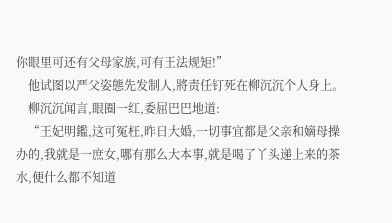你眼里可还有父母家族,可有王法规矩!”
    他试图以严父姿態先发制人,將责任钉死在柳沉沉个人身上。
    柳沉沉闻言,眼圈一红,委屈巴巴地道:
    “王妃明鑑,这可冤枉,昨日大婚,一切事宜都是父亲和嫡母操办的,我就是一庶女,哪有那么大本事,就是喝了丫头递上来的茶水,便什么都不知道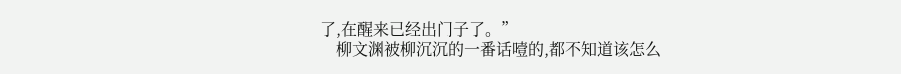了,在醒来已经出门子了。”
    柳文渊被柳沉沉的一番话噎的,都不知道该怎么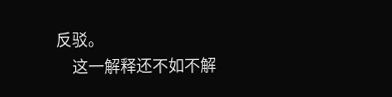反驳。
    这一解释还不如不解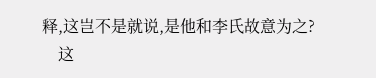释,这岂不是就说,是他和李氏故意为之?
    这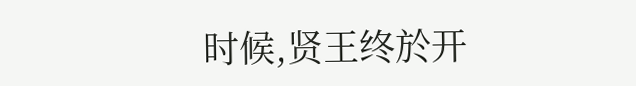时候,贤王终於开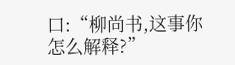口:“柳尚书,这事你怎么解释?”